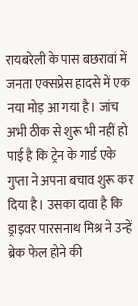रायबरेली के पास बछरावां में जनता एक्सप्रेस हादसे में एक नया मोड़ आ गया है। जांच अभी ठीक से शुरू भी नहीं हो पाई है कि ट्रेन के गार्ड एके गुप्ता ने अपना बचाव शुरू कर दिया है। उसका दावा है कि ड्राइवर पारसनाथ मिश्र ने उन्हें ब्रेक फेल होने की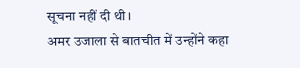सूचना नहीं दी थी।
अमर उजाला से बातचीत में उन्होंने कहा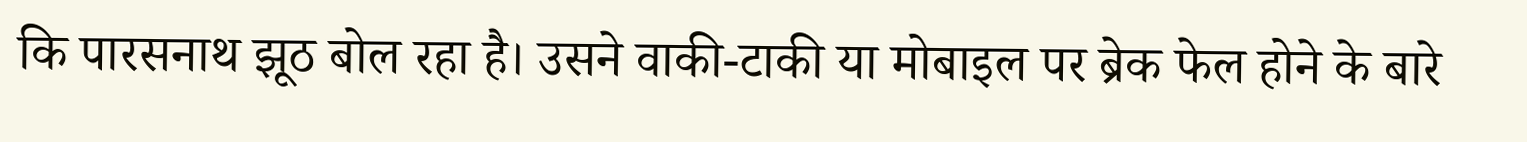कि पारसनाथ झूठ बोल रहा है। उसने वाकी-टाकी या मोबाइल पर ब्रेक फेल होने के बारे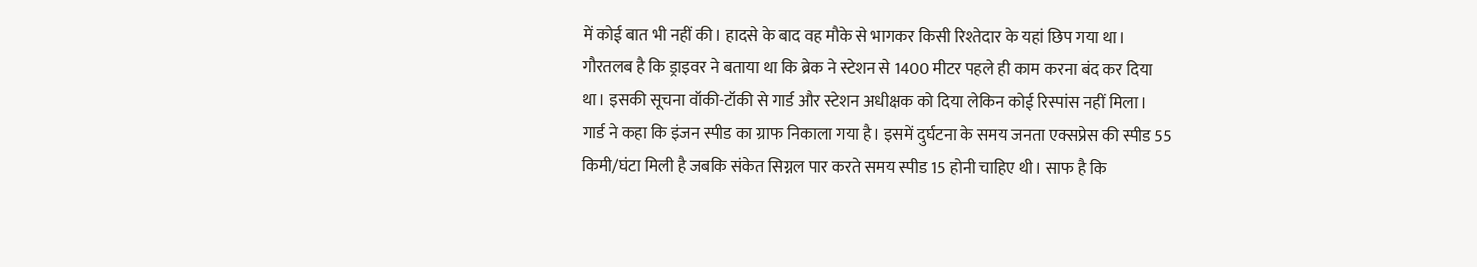में कोई बात भी नहीं की। हादसे के बाद वह मौके से भागकर किसी रिश्तेदार के यहां छिप गया था। गौरतलब है कि ड्राइवर ने बताया था कि ब्रेक ने स्टेशन से 1400 मीटर पहले ही काम करना बंद कर दिया था। इसकी सूचना वॉकी-टॉकी से गार्ड और स्टेशन अधीक्षक को दिया लेकिन कोई रिस्पांस नहीं मिला।
गार्ड ने कहा कि इंजन स्पीड का ग्राफ निकाला गया है। इसमें दुर्घटना के समय जनता एक्सप्रेस की स्पीड 55 किमी/घंटा मिली है जबकि संकेत सिग्नल पार करते समय स्पीड 15 होनी चाहिए थी। साफ है कि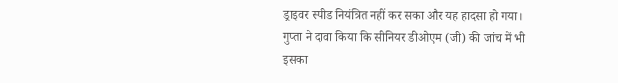ड्राइवर स्पीड नियंत्रित नहीं कर सका और यह हादसा हो गया। गुप्ता ने दावा किया कि सीनियर डीओएम (जी) की जांच में भी इसका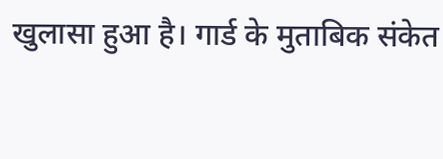खुलासा हुआ है। गार्ड के मुताबिक संकेत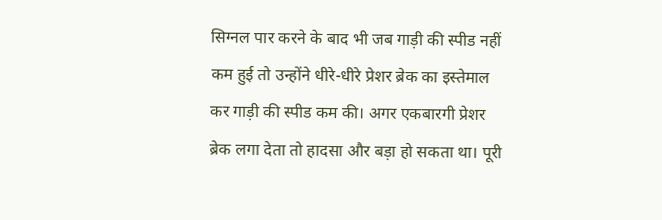सिग्नल पार करने के बाद भी जब गाड़ी की स्पीड नहीं कम हुई तो उन्होंने धीरे-धीरे प्रेशर ब्रेक का इस्तेमाल कर गाड़ी की स्पीड कम की। अगर एकबारगी प्रेशर ब्रेक लगा देता तो हादसा और बड़ा हो सकता था। पूरी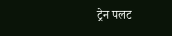ट्रेन पलट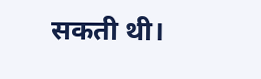सकती थी।